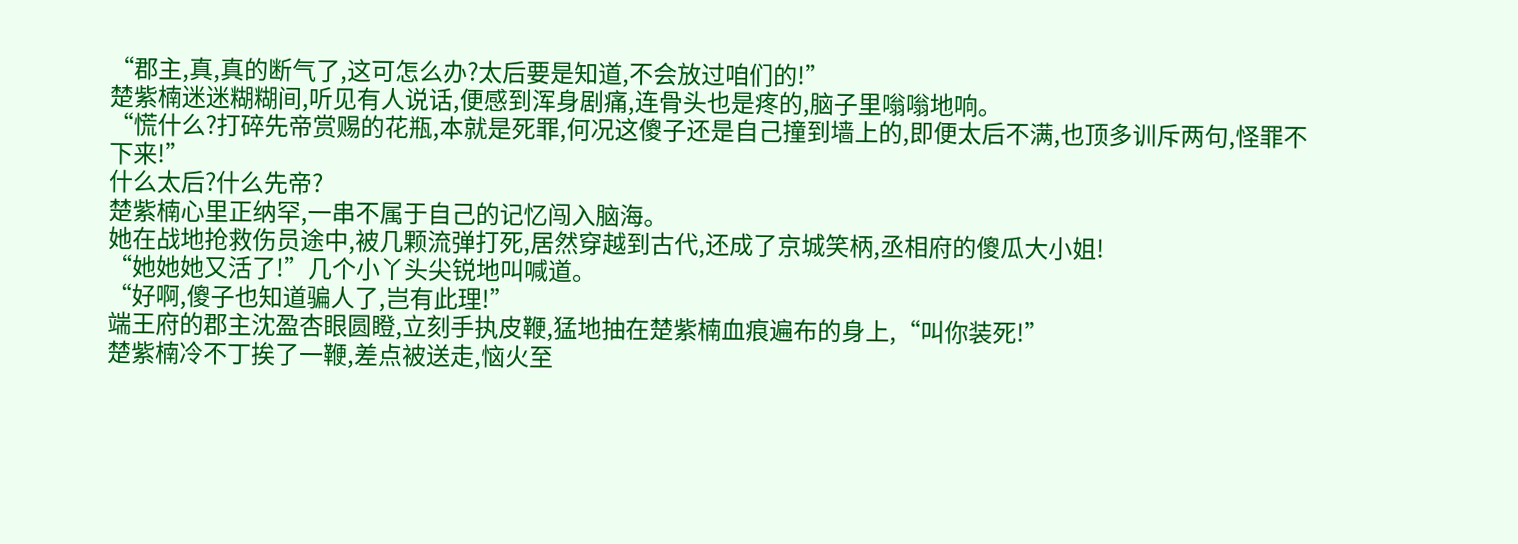“郡主,真,真的断气了,这可怎么办?太后要是知道,不会放过咱们的!”
楚紫楠迷迷糊糊间,听见有人说话,便感到浑身剧痛,连骨头也是疼的,脑子里嗡嗡地响。
“慌什么?打碎先帝赏赐的花瓶,本就是死罪,何况这傻子还是自己撞到墙上的,即便太后不满,也顶多训斥两句,怪罪不下来!”
什么太后?什么先帝?
楚紫楠心里正纳罕,一串不属于自己的记忆闯入脑海。
她在战地抢救伤员途中,被几颗流弹打死,居然穿越到古代,还成了京城笑柄,丞相府的傻瓜大小姐!
“她她她又活了!”几个小丫头尖锐地叫喊道。
“好啊,傻子也知道骗人了,岂有此理!”
端王府的郡主沈盈杏眼圆瞪,立刻手执皮鞭,猛地抽在楚紫楠血痕遍布的身上,“叫你装死!”
楚紫楠冷不丁挨了一鞭,差点被送走,恼火至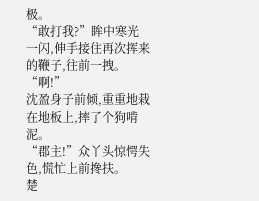极。
“敢打我?”眸中寒光一闪,伸手接住再次挥来的鞭子,往前一拽。
“啊!”
沈盈身子前倾,重重地栽在地板上,摔了个狗啃泥。
“郡主!”众丫头惊愕失色,慌忙上前搀扶。
楚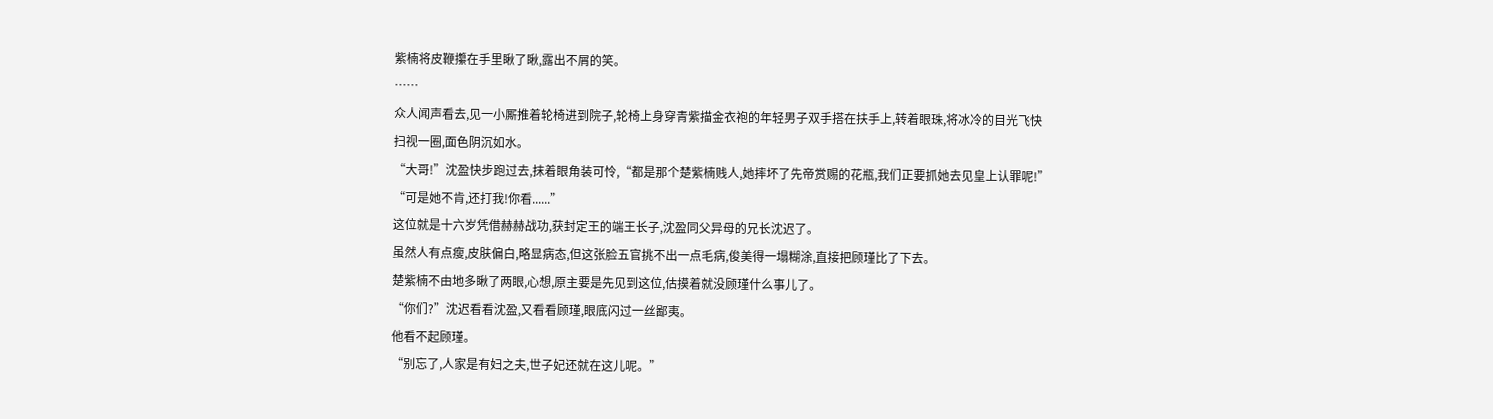紫楠将皮鞭攥在手里瞅了瞅,露出不屑的笑。
……
众人闻声看去,见一小厮推着轮椅进到院子,轮椅上身穿青紫描金衣袍的年轻男子双手搭在扶手上,转着眼珠,将冰冷的目光飞快扫视一圈,面色阴沉如水。
“大哥!”沈盈快步跑过去,抹着眼角装可怜,“都是那个楚紫楠贱人,她摔坏了先帝赏赐的花瓶,我们正要抓她去见皇上认罪呢!”
“可是她不肯,还打我!你看......”
这位就是十六岁凭借赫赫战功,获封定王的端王长子,沈盈同父异母的兄长沈迟了。
虽然人有点瘦,皮肤偏白,略显病态,但这张脸五官挑不出一点毛病,俊美得一塌糊涂,直接把顾瑾比了下去。
楚紫楠不由地多瞅了两眼,心想,原主要是先见到这位,估摸着就没顾瑾什么事儿了。
“你们?”沈迟看看沈盈,又看看顾瑾,眼底闪过一丝鄙夷。
他看不起顾瑾。
“别忘了,人家是有妇之夫,世子妃还就在这儿呢。”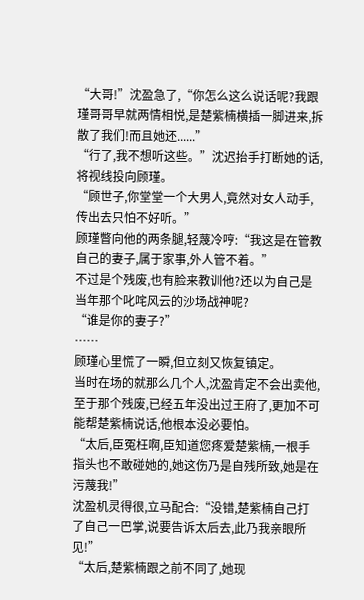“大哥!”沈盈急了,“你怎么这么说话呢?我跟瑾哥哥早就两情相悦,是楚紫楠横插一脚进来,拆散了我们!而且她还......”
“行了,我不想听这些。”沈迟抬手打断她的话,将视线投向顾瑾。
“顾世子,你堂堂一个大男人,竟然对女人动手,传出去只怕不好听。”
顾瑾瞥向他的两条腿,轻蔑冷哼:“我这是在管教自己的妻子,属于家事,外人管不着。”
不过是个残废,也有脸来教训他?还以为自己是当年那个叱咤风云的沙场战神呢?
“谁是你的妻子?”
……
顾瑾心里慌了一瞬,但立刻又恢复镇定。
当时在场的就那么几个人,沈盈肯定不会出卖他,至于那个残废,已经五年没出过王府了,更加不可能帮楚紫楠说话,他根本没必要怕。
“太后,臣冤枉啊,臣知道您疼爱楚紫楠,一根手指头也不敢碰她的,她这伤乃是自残所致,她是在污蔑我!”
沈盈机灵得很,立马配合:“没错,楚紫楠自己打了自己一巴掌,说要告诉太后去,此乃我亲眼所见!”
“太后,楚紫楠跟之前不同了,她现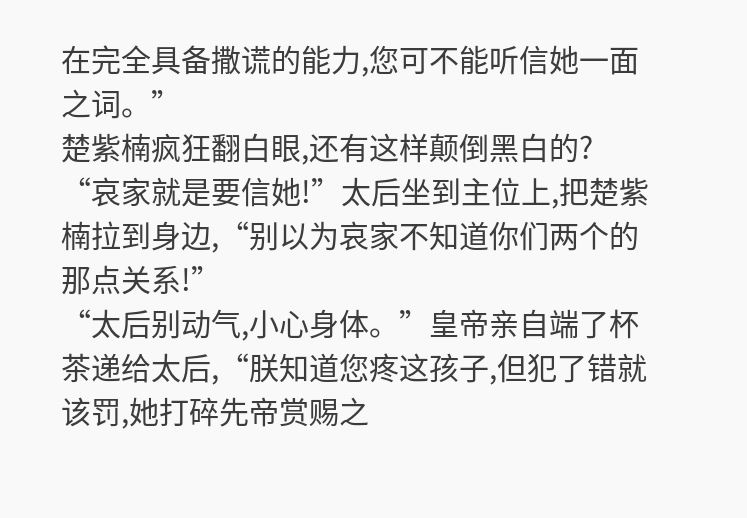在完全具备撒谎的能力,您可不能听信她一面之词。”
楚紫楠疯狂翻白眼,还有这样颠倒黑白的?
“哀家就是要信她!”太后坐到主位上,把楚紫楠拉到身边,“别以为哀家不知道你们两个的那点关系!”
“太后别动气,小心身体。”皇帝亲自端了杯茶递给太后,“朕知道您疼这孩子,但犯了错就该罚,她打碎先帝赏赐之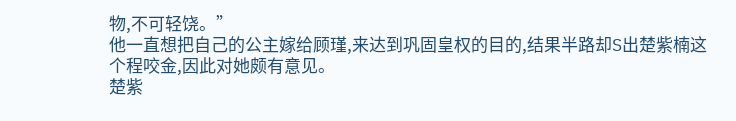物,不可轻饶。”
他一直想把自己的公主嫁给顾瑾,来达到巩固皇权的目的,结果半路却S出楚紫楠这个程咬金,因此对她颇有意见。
楚紫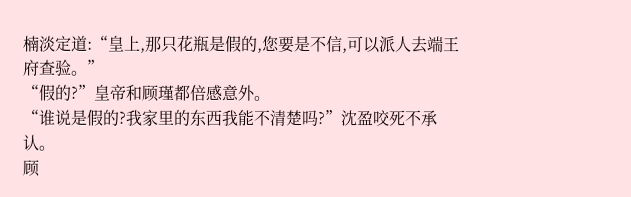楠淡定道:“皇上,那只花瓶是假的,您要是不信,可以派人去端王府查验。”
“假的?”皇帝和顾瑾都倍感意外。
“谁说是假的?我家里的东西我能不清楚吗?”沈盈咬死不承认。
顾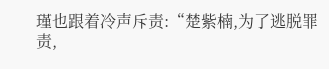瑾也跟着冷声斥责:“楚紫楠,为了逃脱罪责,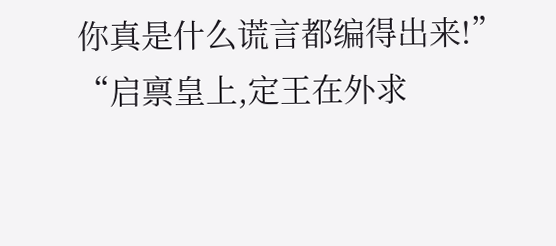你真是什么谎言都编得出来!”
“启禀皇上,定王在外求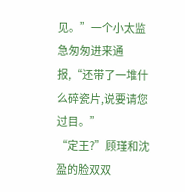见。”一个小太监急匆匆进来通报,“还带了一堆什么碎瓷片,说要请您过目。”
“定王?”顾瑾和沈盈的脸双双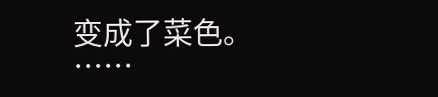变成了菜色。
……